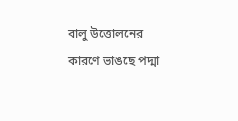বালু উত্তোলনের কারণে ভাঙছে পদ্মা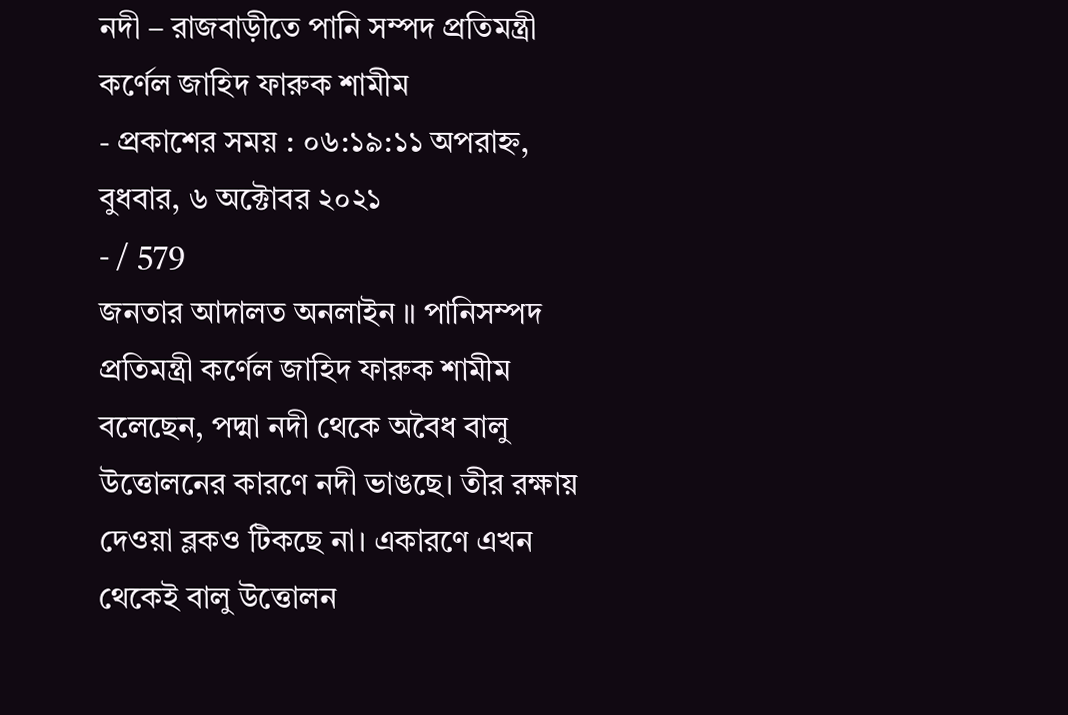নদী – রাজবাড়ীতে পানি সম্পদ প্রতিমন্ত্রী কর্ণেল জাহিদ ফারুক শামীম
- প্রকাশের সময় : ০৬:১৯:১১ অপরাহ্ন, বুধবার, ৬ অক্টোবর ২০২১
- / 579
জনতার আদালত অনলাইন ॥ পানিসম্পদ প্রতিমন্ত্রী কর্ণেল জাহিদ ফারুক শামীম বলেছেন, পদ্মা নদী থেকে অবৈধ বালু উত্তোলনের কারণে নদী ভাঙছে। তীর রক্ষায় দেওয়া ব্লকও টিকছে না। একারণে এখন থেকেই বালু উত্তোলন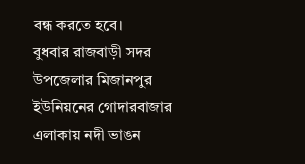বন্ধ করতে হবে।
বুধবার রাজবাড়ী সদর উপজেলার মিজানপুর ইউনিয়নের গোদারবাজার এলাকায় নদী ভাঙন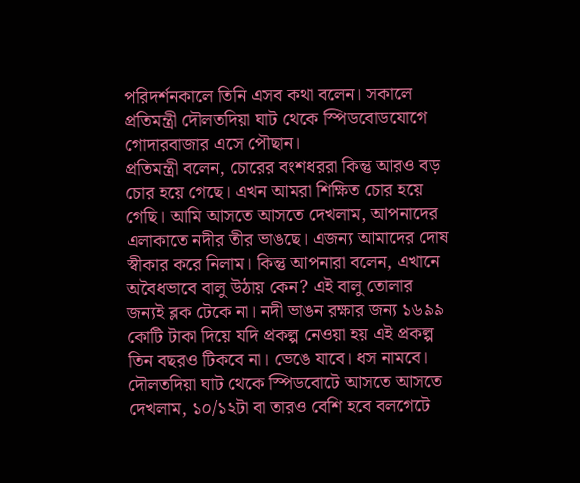পরিদর্শনকালে তিনি এসব কথা বলেন। সকালে প্রতিমন্ত্রী দৌলতদিয়া ঘাট থেকে স্পিডবোডযোগে গোদারবাজার এসে পৌছান।
প্রতিমন্ত্রী বলেন, চোরের বংশধররা কিন্তু আরও বড় চোর হয়ে গেছে। এখন আমরা শিক্ষিত চোর হয়ে গেছি। আমি আসতে আসতে দেখলাম, আপনাদের এলাকাতে নদীর তীর ভাঙছে। এজন্য আমাদের দোষ স্বীকার করে নিলাম। কিন্তু আপনারা বলেন, এখানে অবৈধভাবে বালু উঠায় কেন? এই বালু তোলার জন্যই ব্লক টেকে না। নদী ভাঙন রক্ষার জন্য ১৬৯৯ কোটি টাকা দিয়ে যদি প্রকল্প নেওয়া হয় এই প্রকল্প তিন বছরও টিকবে না। ভেঙে যাবে। ধস নামবে। দৌলতদিয়া ঘাট থেকে স্পিডবোটে আসতে আসতে দেখলাম, ১০/১২টা বা তারও বেশি হবে বলগেটে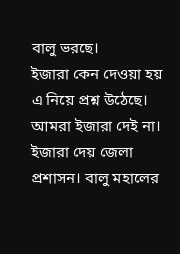বালু ভরছে।
ইজারা কেন দেওয়া হয় এ নিয়ে প্রশ্ন উঠেছে। আমরা ইজারা দেই না। ইজারা দেয় জেলা প্রশাসন। বালু মহালের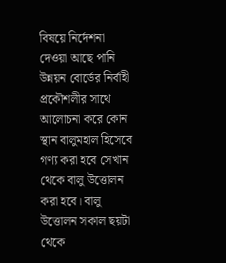বিষয়ে নির্দেশনা দেওয়া আছে পানি উন্নয়ন বোর্ডের নির্বাহী প্রকৌশলীর সাথে আলোচনা করে কোন স্থান বালুমহাল হিসেবে গণ্য করা হবে সেখান থেকে বালু উত্তোলন করা হবে। বালু উত্তোলন সকাল ছয়টা থেকে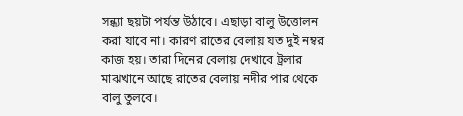সন্ধ্যা ছয়টা পর্যন্ত উঠাবে। এছাড়া বালু উত্তোলন করা যাবে না। কারণ রাতের বেলায় যত দুই নম্বর কাজ হয়। তারা দিনের বেলায় দেখাবে ট্রলার মাঝখানে আছে রাতের বেলায় নদীর পার থেকে বালু তুলবে।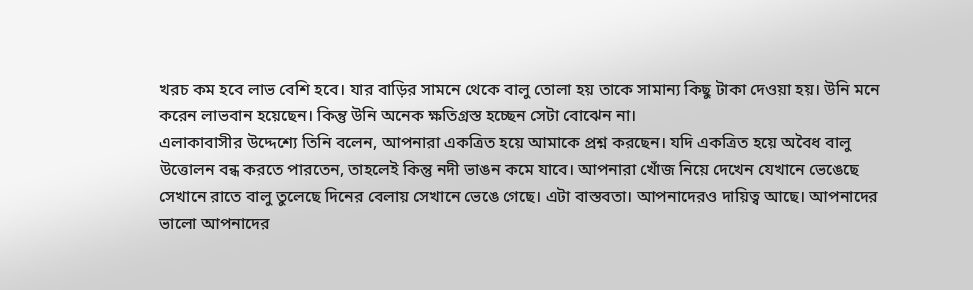খরচ কম হবে লাভ বেশি হবে। যার বাড়ির সামনে থেকে বালু তোলা হয় তাকে সামান্য কিছু টাকা দেওয়া হয়। উনি মনে করেন লাভবান হয়েছেন। কিন্তু উনি অনেক ক্ষতিগ্রস্ত হচ্ছেন সেটা বোঝেন না।
এলাকাবাসীর উদ্দেশ্যে তিনি বলেন, আপনারা একত্রিত হয়ে আমাকে প্রশ্ন করছেন। যদি একত্রিত হয়ে অবৈধ বালু উত্তোলন বন্ধ করতে পারতেন, তাহলেই কিন্তু নদী ভাঙন কমে যাবে। আপনারা খোঁজ নিয়ে দেখেন যেখানে ভেঙেছে সেখানে রাতে বালু তুলেছে দিনের বেলায় সেখানে ভেঙে গেছে। এটা বাস্তবতা। আপনাদেরও দায়িত্ব আছে। আপনাদের ভালো আপনাদের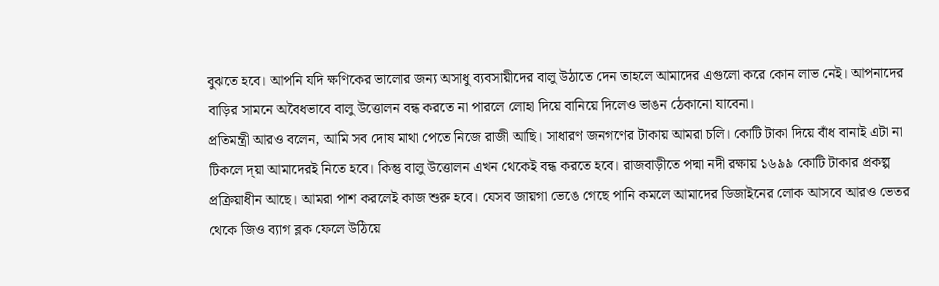বুঝতে হবে। আপনি যদি ক্ষণিকের ভালোর জন্য অসাধু ব্যবসায়ীদের বালু উঠাতে দেন তাহলে আমাদের এগুলো করে কোন লাভ নেই। আপনাদের বাড়ির সামনে অবৈধভাবে বালু উত্তোলন বন্ধ করতে না পারলে লোহা দিয়ে বানিয়ে দিলেও ভাঙন ঠেকানো যাবেনা।
প্রতিমন্ত্রী আরও বলেন, আমি সব দোষ মাথা পেতে নিজে রাজী আছি। সাধারণ জনগণের টাকায় আমরা চলি। কোটি টাকা দিয়ে বাঁধ বানাই এটা না টিকলে দ্য়া আমাদেরই নিতে হবে। কিন্তু বালু উত্তোলন এখন থেকেই বন্ধ করতে হবে। রাজবাড়ীতে পদ্মা নদী রক্ষায় ১৬৯৯ কোটি টাকার প্রকল্প প্রক্রিয়াধীন আছে। আমরা পাশ করলেই কাজ শুরু হবে। যেসব জায়গা ভেঙে গেছে পানি কমলে আমাদের ডিজাইনের লোক আসবে আরও ভেতর থেকে জিও ব্যাগ ব্লক ফেলে উঠিয়ে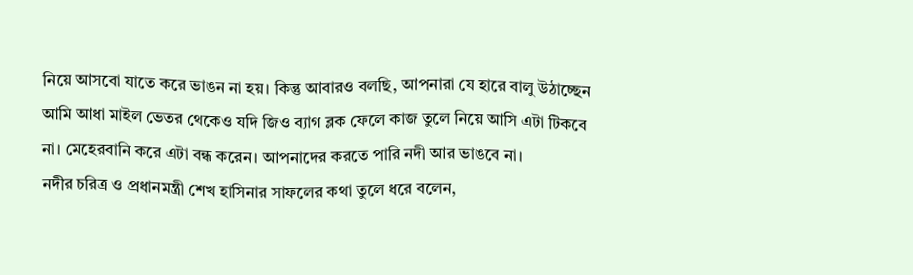নিয়ে আসবো যাতে করে ভাঙন না হয়। কিন্তু আবারও বলছি, আপনারা যে হারে বালু উঠাচ্ছেন আমি আধা মাইল ভেতর থেকেও যদি জিও ব্যাগ ব্লক ফেলে কাজ তুলে নিয়ে আসি এটা টিকবে না। মেহেরবানি করে এটা বন্ধ করেন। আপনাদের করতে পারি নদী আর ভাঙবে না।
নদীর চরিত্র ও প্রধানমন্ত্রী শেখ হাসিনার সাফলের কথা তুলে ধরে বলেন,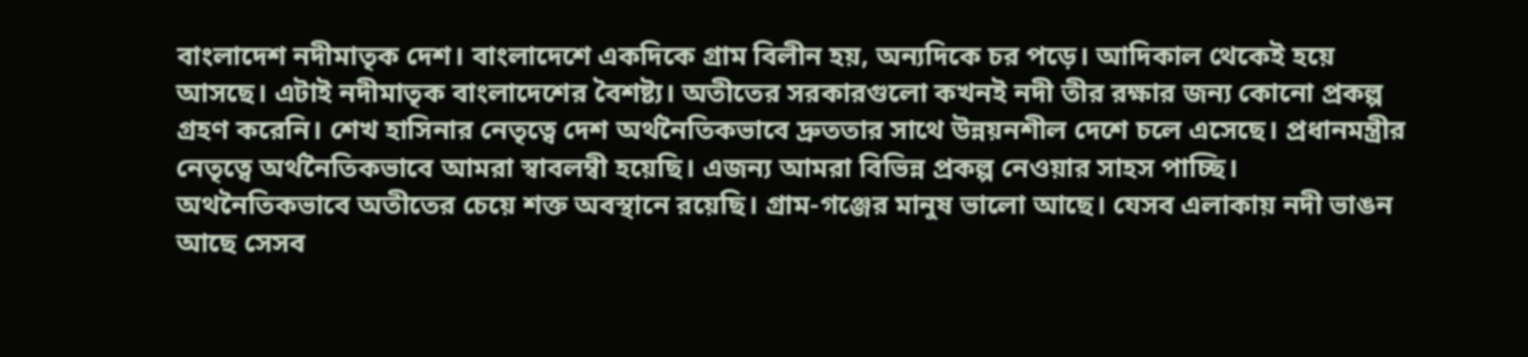বাংলাদেশ নদীমাতৃক দেশ। বাংলাদেশে একদিকে গ্রাম বিলীন হয়, অন্যদিকে চর পড়ে। আদিকাল থেকেই হয়ে আসছে। এটাই নদীমাতৃক বাংলাদেশের বৈশষ্ট্য। অতীতের সরকারগুলো কখনই নদী তীর রক্ষার জন্য কোনো প্রকল্প গ্রহণ করেনি। শেখ হাসিনার নেতৃত্বে দেশ অর্থনৈতিকভাবে দ্রুততার সাথে উন্নয়নশীল দেশে চলে এসেছে। প্রধানমন্ত্রীর নেতৃত্বে অর্থনৈতিকভাবে আমরা স্বাবলম্বী হয়েছি। এজন্য আমরা বিভিন্ন প্রকল্প নেওয়ার সাহস পাচ্ছি। অথনৈতিকভাবে অতীতের চেয়ে শক্ত অবস্থানে রয়েছি। গ্রাম-গঞ্জের মানুষ ভালো আছে। যেসব এলাকায় নদী ভাঙন আছে সেসব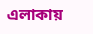এলাকায়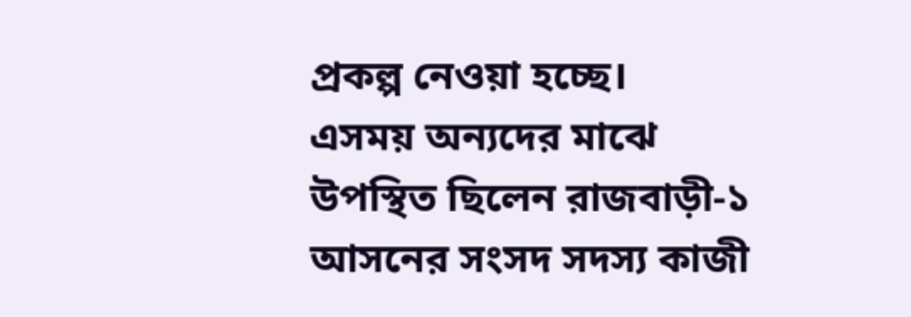প্রকল্প নেওয়া হচ্ছে।
এসময় অন্যদের মাঝে উপস্থিত ছিলেন রাজবাড়ী-১ আসনের সংসদ সদস্য কাজী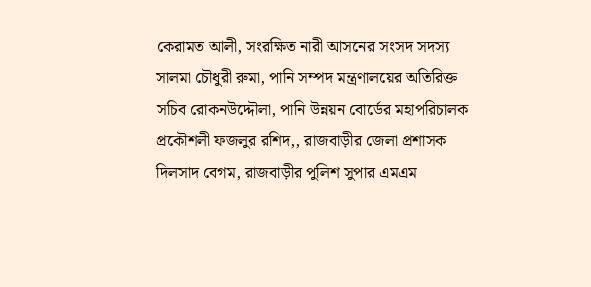কেরামত আলী, সংরক্ষিত নারী আসনের সংসদ সদস্য সালমা চৌধুরী রুমা, পানি সম্পদ মন্ত্রণালয়ের অতিরিক্ত সচিব রোকনউদ্দৌলা, পানি উন্নয়ন বোর্ডের মহাপরিচালক প্রকৌশলী ফজলুর রশিদ,, রাজবাড়ীর জেলা প্রশাসক দিলসাদ বেগম, রাজবাড়ীর পুলিশ সুপার এমএম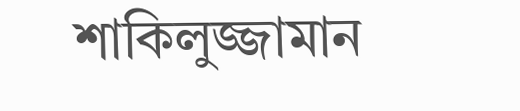শাকিলুজ্জামান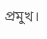প্রমুখ।